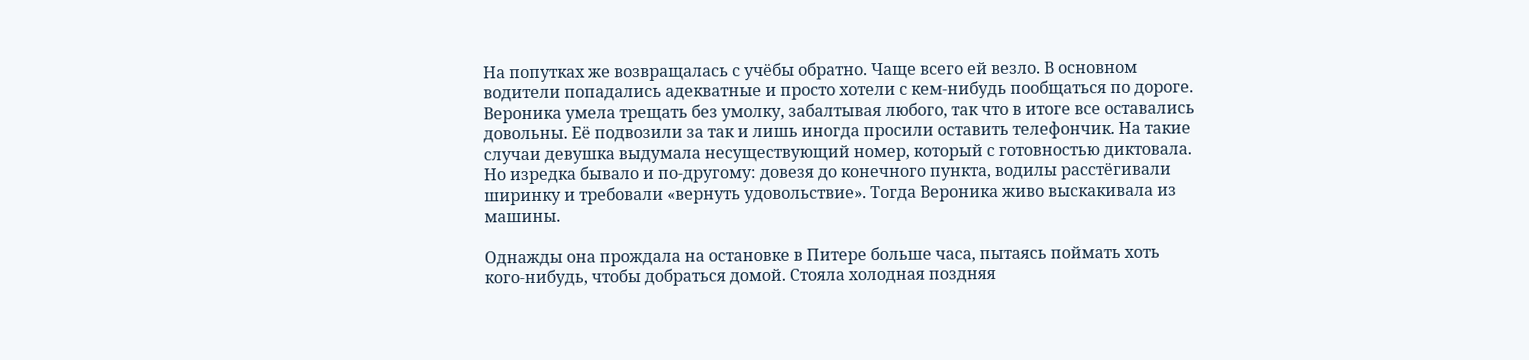На попутках же возвращалась с учёбы обратно. Чаще всего ей везло. В основном водители попадались адекватные и просто хотели с кем-нибудь пообщаться по дороге. Вероника умела трещать без умолку, забалтывая любого, так что в итоге все оставались довольны. Её подвозили за так и лишь иногда просили оставить телефончик. На такие случаи девушка выдумала несуществующий номер, который с готовностью диктовала. Но изредка бывало и по-другому: довезя до конечного пункта, водилы расстёгивали ширинку и требовали «вернуть удовольствие». Тогда Вероника живо выскакивала из машины.

Однажды она прождала на остановке в Питере больше часа, пытаясь поймать хоть кого-нибудь, чтобы добраться домой. Стояла холодная поздняя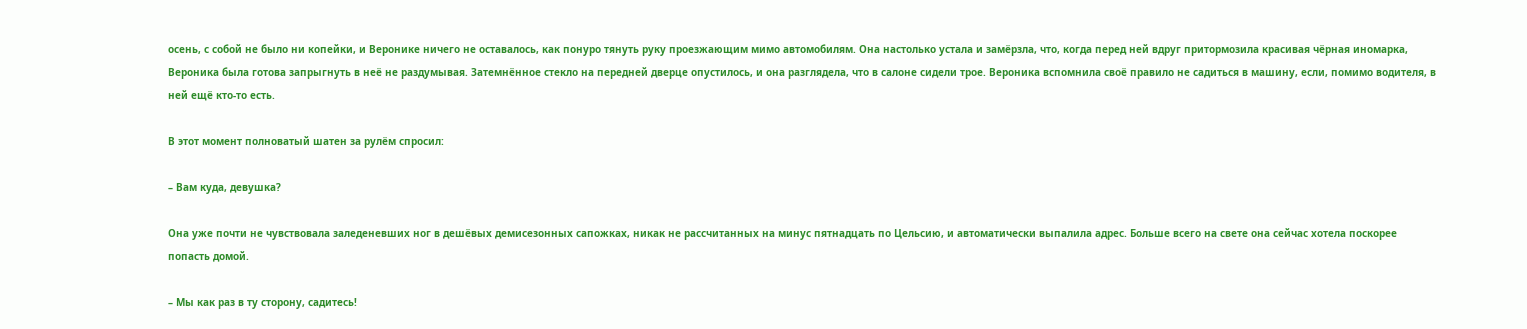осень, с собой не было ни копейки, и Веронике ничего не оставалось, как понуро тянуть руку проезжающим мимо автомобилям. Она настолько устала и замёрзла, что, когда перед ней вдруг притормозила красивая чёрная иномарка, Вероника была готова запрыгнуть в неё не раздумывая. Затемнённое стекло на передней дверце опустилось, и она разглядела, что в салоне сидели трое. Вероника вспомнила своё правило не садиться в машину, если, помимо водителя, в ней ещё кто-то есть.

В этот момент полноватый шатен за рулём спросил:

– Вам куда, девушка?

Она уже почти не чувствовала заледеневших ног в дешёвых демисезонных сапожках, никак не рассчитанных на минус пятнадцать по Цельсию, и автоматически выпалила адрес. Больше всего на свете она сейчас хотела поскорее попасть домой.

– Мы как раз в ту сторону, садитесь!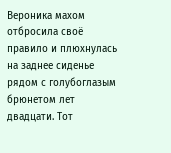Вероника махом отбросила своё правило и плюхнулась на заднее сиденье рядом с голубоглазым брюнетом лет двадцати. Тот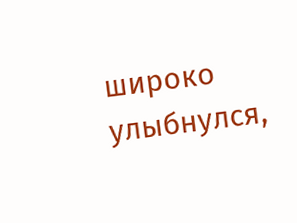широко улыбнулся,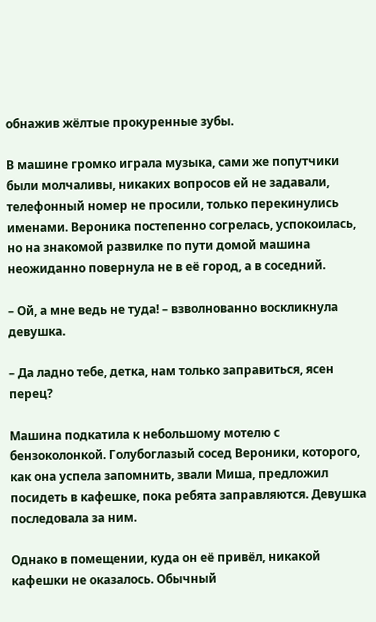обнажив жёлтые прокуренные зубы.

В машине громко играла музыка, сами же попутчики были молчаливы, никаких вопросов ей не задавали, телефонный номер не просили, только перекинулись именами. Вероника постепенно согрелась, успокоилась, но на знакомой развилке по пути домой машина неожиданно повернула не в её город, а в соседний.

– Ой, а мне ведь не туда! – взволнованно воскликнула девушка.

– Да ладно тебе, детка, нам только заправиться, ясен перец?

Машина подкатила к небольшому мотелю с бензоколонкой. Голубоглазый сосед Вероники, которого, как она успела запомнить, звали Миша, предложил посидеть в кафешке, пока ребята заправляются. Девушка последовала за ним.

Однако в помещении, куда он её привёл, никакой кафешки не оказалось. Обычный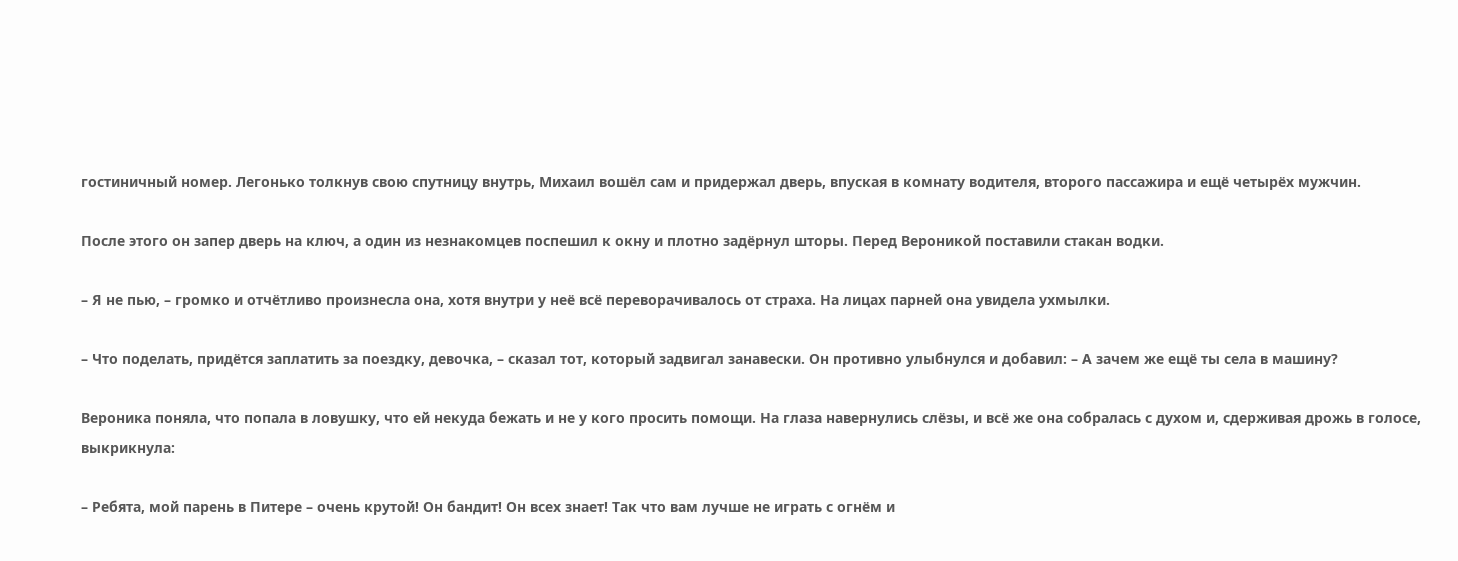гостиничный номер. Легонько толкнув свою спутницу внутрь, Михаил вошёл сам и придержал дверь, впуская в комнату водителя, второго пассажира и ещё четырёх мужчин.

После этого он запер дверь на ключ, а один из незнакомцев поспешил к окну и плотно задёрнул шторы. Перед Вероникой поставили стакан водки.

– Я не пью, – громко и отчётливо произнесла она, хотя внутри у неё всё переворачивалось от страха. На лицах парней она увидела ухмылки.

– Что поделать, придётся заплатить за поездку, девочка, – сказал тот, который задвигал занавески. Он противно улыбнулся и добавил: – А зачем же ещё ты села в машину?

Вероника поняла, что попала в ловушку, что ей некуда бежать и не у кого просить помощи. На глаза навернулись слёзы, и всё же она собралась с духом и, сдерживая дрожь в голосе, выкрикнула:

– Ребята, мой парень в Питере – очень крутой! Он бандит! Он всех знает! Так что вам лучше не играть с огнём и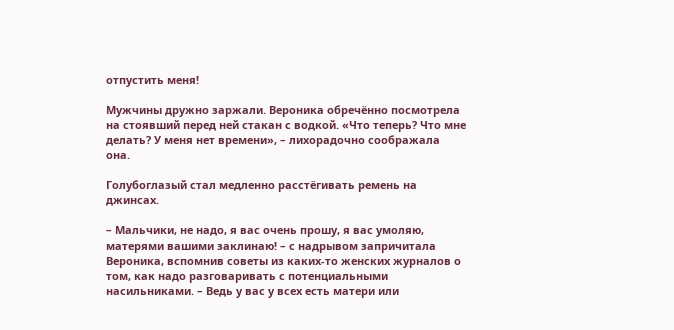отпустить меня!

Мужчины дружно заржали. Вероника обречённо посмотрела на стоявший перед ней стакан с водкой. «Что теперь? Что мне делать? У меня нет времени», – лихорадочно соображала она.

Голубоглазый стал медленно расстёгивать ремень на джинсах.

– Мальчики, не надо, я вас очень прошу, я вас умоляю, матерями вашими заклинаю! – с надрывом запричитала Вероника, вспомнив советы из каких-то женских журналов о том, как надо разговаривать с потенциальными насильниками. – Ведь у вас у всех есть матери или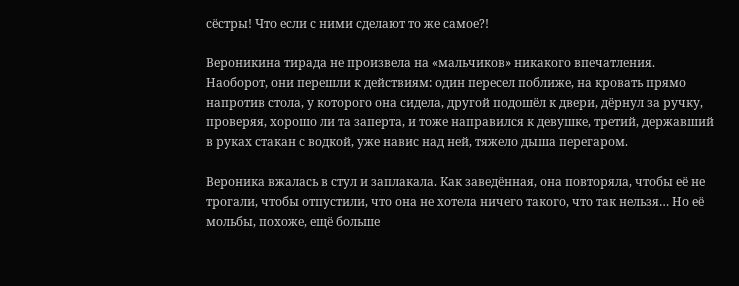сёстры! Что если с ними сделают то же самое?!

Вероникина тирада не произвела на «мальчиков» никакого впечатления. Наоборот, они перешли к действиям: один пересел поближе, на кровать прямо напротив стола, у которого она сидела, другой подошёл к двери, дёрнул за ручку, проверяя, хорошо ли та заперта, и тоже направился к девушке, третий, державший в руках стакан с водкой, уже навис над ней, тяжело дыша перегаром.

Вероника вжалась в стул и заплакала. Как заведённая, она повторяла, чтобы её не трогали, чтобы отпустили, что она не хотела ничего такого, что так нельзя… Но её мольбы, похоже, ещё больше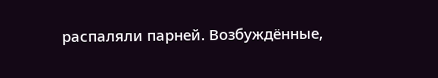распаляли парней. Возбуждённые,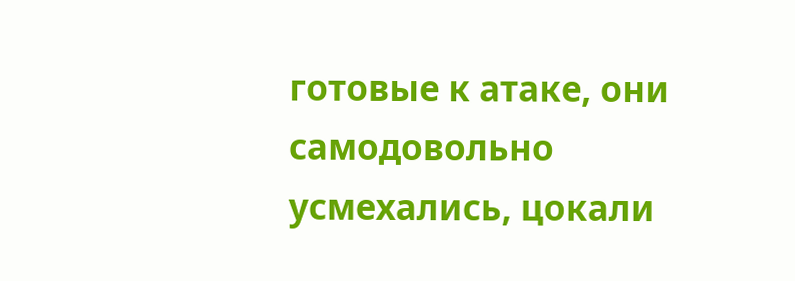готовые к атаке, они самодовольно усмехались, цокали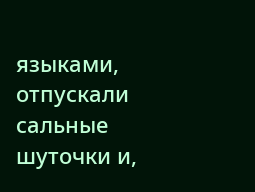языками, отпускали сальные шуточки и,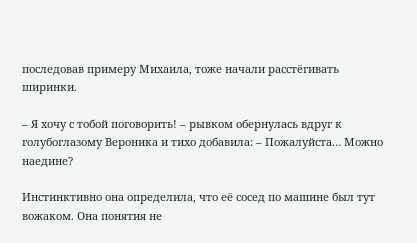последовав примеру Михаила, тоже начали расстёгивать ширинки.

– Я хочу с тобой поговорить! – рывком обернулась вдруг к голубоглазому Вероника и тихо добавила: – Пожалуйста… Можно наедине?

Инстинктивно она определила, что её сосед по машине был тут вожаком. Она понятия не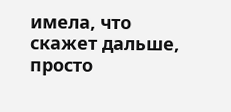имела, что скажет дальше, просто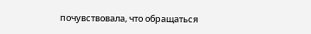почувствовала, что обращаться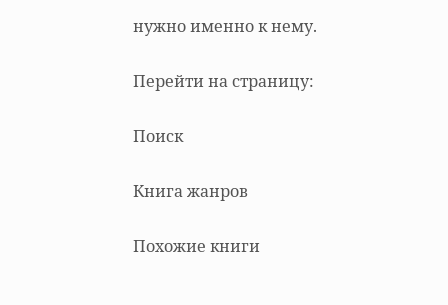нужно именно к нему.

Перейти на страницу:

Поиск

Книга жанров

Похожие книги